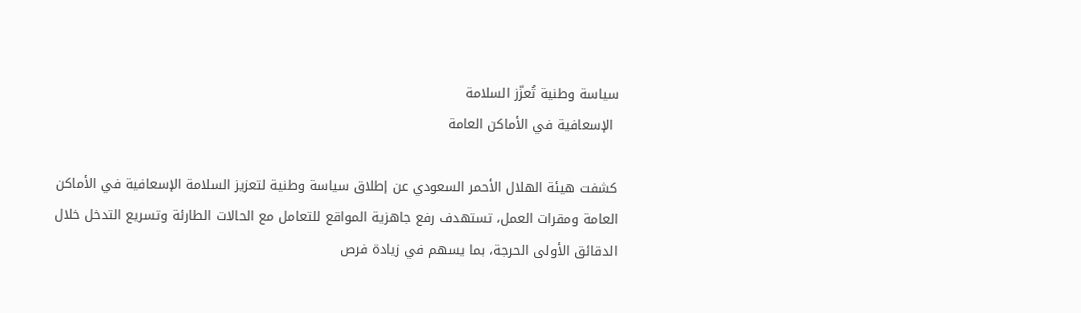سياسة وطنية تُعزّز السلامة
 الإسعافية في الأماكن العامة

كشفت هيئة الهلال الأحمر السعودي عن إطلاق سياسة وطنية لتعزيز السلامة الإسعافية في الأماكن العامة ومقرات العمل، تستهدف رفع جاهزية المواقع للتعامل مع الحالات الطارئة وتسريع التدخل خلال الدقائق الأولى الحرجة، بما يسهم في زيادة فرص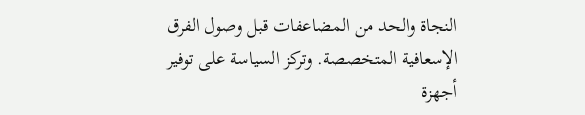النجاة والحد من المضاعفات قبل وصول الفرق الإسعافية المتخصصة. وتركز السياسة على توفير أجهزة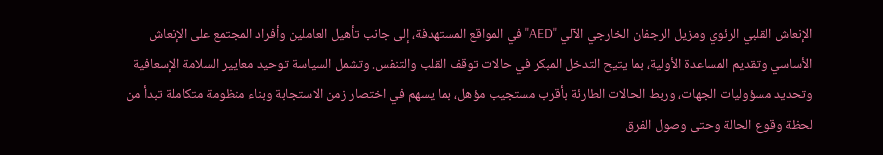الإنعاش القلبي الرئوي ومزيل الرجفان الخارجي الآلي "AED" في المواقع المستهدفة، إلى جانب تأهيل العاملين وأفراد المجتمع على الإنعاش الأساسي وتقديم المساعدة الأولية، بما يتيح التدخل المبكر في حالات توقف القلب والتنفس. وتشمل السياسة توحيد معايير السلامة الإسعافية وتحديد مسؤوليات الجهات، وربط الحالات الطارئة بأقرب مستجيب مؤهل، بما يسهم في اختصار زمن الاستجابة وبناء منظومة متكاملة تبدأ من لحظة وقوع الحالة وحتى وصول الفرق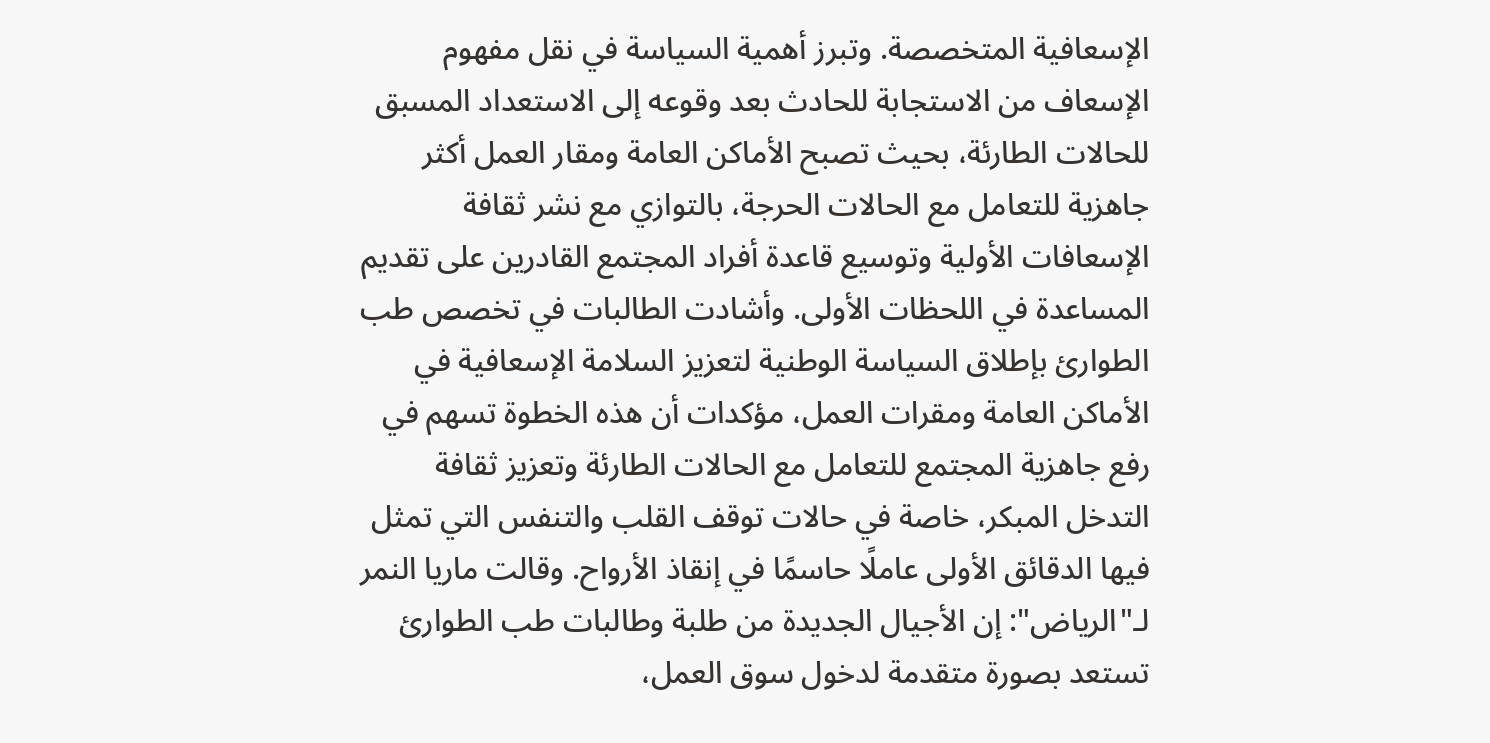الإسعافية المتخصصة. وتبرز أهمية السياسة في نقل مفهوم الإسعاف من الاستجابة للحادث بعد وقوعه إلى الاستعداد المسبق للحالات الطارئة، بحيث تصبح الأماكن العامة ومقار العمل أكثر جاهزية للتعامل مع الحالات الحرجة، بالتوازي مع نشر ثقافة الإسعافات الأولية وتوسيع قاعدة أفراد المجتمع القادرين على تقديم المساعدة في اللحظات الأولى. وأشادت الطالبات في تخصص طب الطوارئ بإطلاق السياسة الوطنية لتعزيز السلامة الإسعافية في الأماكن العامة ومقرات العمل، مؤكدات أن هذه الخطوة تسهم في رفع جاهزية المجتمع للتعامل مع الحالات الطارئة وتعزيز ثقافة التدخل المبكر، خاصة في حالات توقف القلب والتنفس التي تمثل فيها الدقائق الأولى عاملًا حاسمًا في إنقاذ الأرواح. وقالت ماريا النمر لـ"الرياض": إن الأجيال الجديدة من طلبة وطالبات طب الطوارئ تستعد بصورة متقدمة لدخول سوق العمل،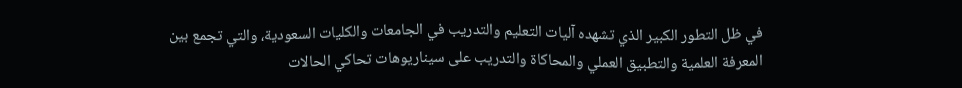في ظل التطور الكبير الذي تشهده آليات التعليم والتدريب في الجامعات والكليات السعودية، والتي تجمع بين المعرفة العلمية والتطبيق العملي والمحاكاة والتدريب على سيناريوهات تحاكي الحالات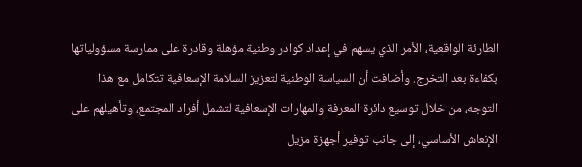الطارئة الواقعية، الأمر الذي يسهم في إعداد كوادر وطنية مؤهلة وقادرة على ممارسة مسؤولياتها بكفاءة بعد التخرج. وأضافت أن السياسة الوطنية لتعزيز السلامة الإسعافية تتكامل مع هذا التوجه، من خلال توسيع دائرة المعرفة والمهارات الإسعافية لتشمل أفراد المجتمع، وتأهيلهم على الإنعاش الأساسي، إلى جانب توفير أجهزة مزيل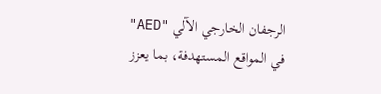الرجفان الخارجي الآلي "AED" في المواقع المستهدفة، بما يعزز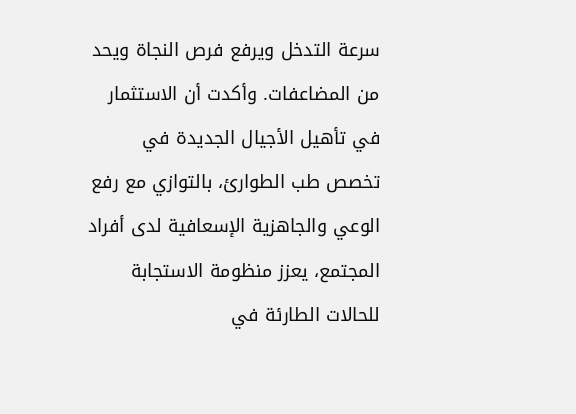سرعة التدخل ويرفع فرص النجاة ويحد من المضاعفات. وأكدت أن الاستثمار في تأهيل الأجيال الجديدة في تخصص طب الطوارئ، بالتوازي مع رفع الوعي والجاهزية الإسعافية لدى أفراد المجتمع، يعزز منظومة الاستجابة للحالات الطارئة في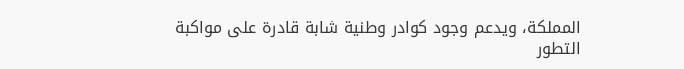المملكة، ويدعم وجود كوادر وطنية شابة قادرة على مواكبة التطور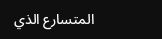المتسارع الذي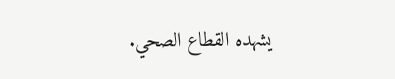يشهده القطاع الصحي.